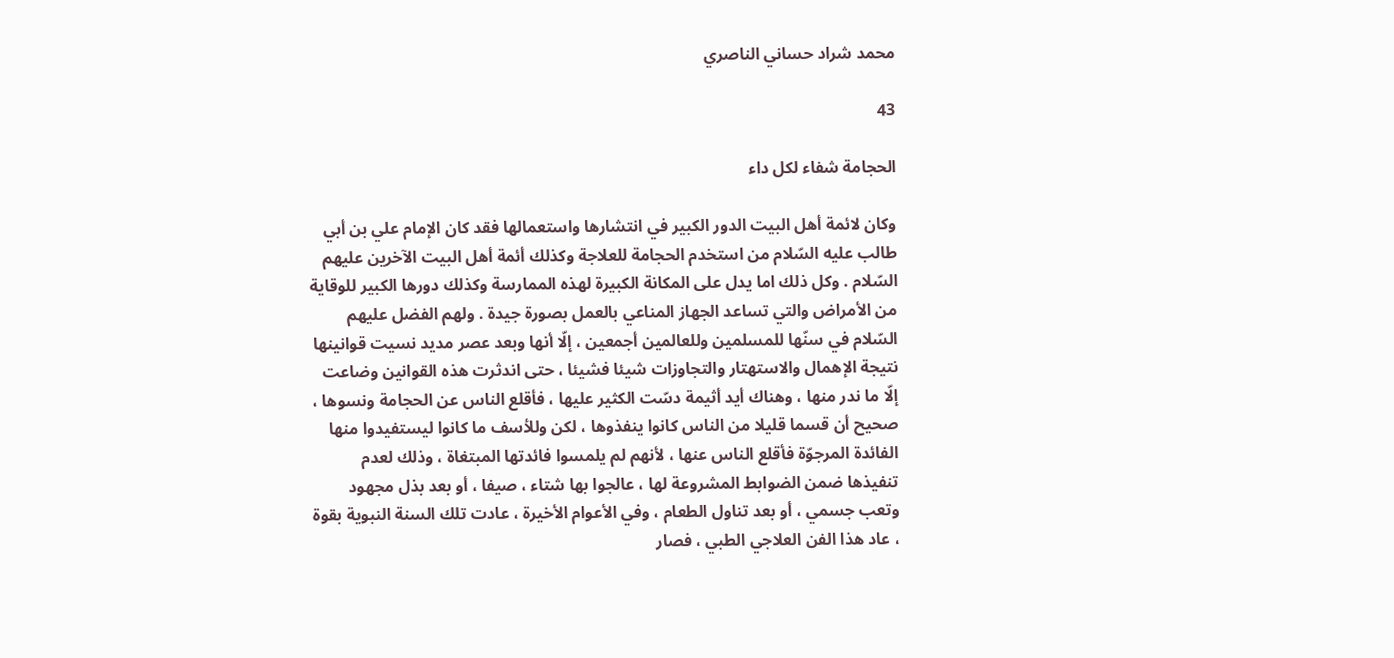محمد شراد حساني الناصري

43

الحجامة شفاء لكل داء

وكان لائمة أهل البيت الدور الكبير في انتشارها واستعمالها فقد كان الإمام علي بن أبي طالب عليه السّلام من استخدم الحجامة للعلاجة وكذلك أئمة أهل البيت الآخرين عليهم السّلام . وكل ذلك اما يدل على المكانة الكبيرة لهذه الممارسة وكذلك دورها الكبير للوقاية من الأمراض والتي تساعد الجهاز المناعي بالعمل بصورة جيدة . ولهم الفضل عليهم السّلام في سنّها للمسلمين وللعالمين أجمعين ، إلّا أنها وبعد عصر مديد نسيت قوانينها نتيجة الإهمال والاستهتار والتجاوزات شيئا فشيئا ، حتى اندثرت هذه القوانين وضاعت إلّا ما ندر منها ، وهناك أيد أثيمة دسّت الكثير عليها ، فأقلع الناس عن الحجامة ونسوها ، صحيح أن قسما قليلا من الناس كانوا ينفذوها ، لكن وللأسف ما كانوا ليستفيدوا منها الفائدة المرجوّة فأقلع الناس عنها ، لأنهم لم يلمسوا فائدتها المبتغاة ، وذلك لعدم تنفيذها ضمن الضوابط المشروعة لها ، عالجوا بها شتاء ، صيفا ، أو بعد بذل مجهود وتعب جسمي ، أو بعد تناول الطعام ، وفي الأعوام الأخيرة ، عادت تلك السنة النبوية بقوة ، عاد هذا الفن العلاجي الطبي ، فصار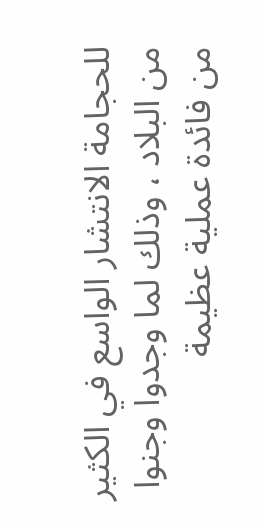للحجامة الانتشار الواسع في الكثير من البلاد ، وذلك لما وجدوا وجنوا من فائدة عملية عظيمة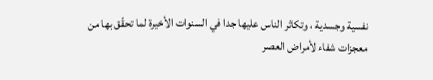نفسية وجسدية ، وتكاثر الناس عليها جدا في السنوات الأخيرة لما تحقّق بها من معجزات شفاء لأمراض العصر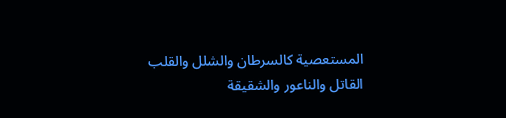المستعصية كالسرطان والشلل والقلب القاتل والناعور والشقيقة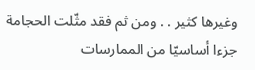وغيرها كثير . . ومن ثم فقد مثّلت الحجامة جزءا أساسيّا من الممارسات